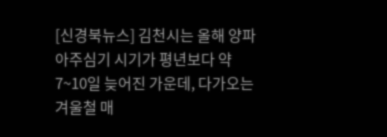[신경북뉴스] 김천시는 올해 양파 아주심기 시기가 평년보다 약 7~10일 늦어진 가운데, 다가오는 겨울철 매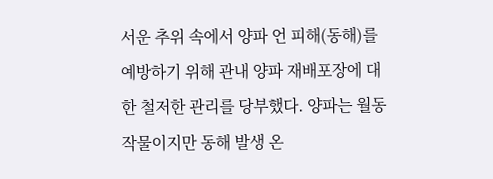서운 추위 속에서 양파 언 피해(동해)를 예방하기 위해 관내 양파 재배포장에 대한 철저한 관리를 당부했다. 양파는 월동작물이지만 동해 발생 온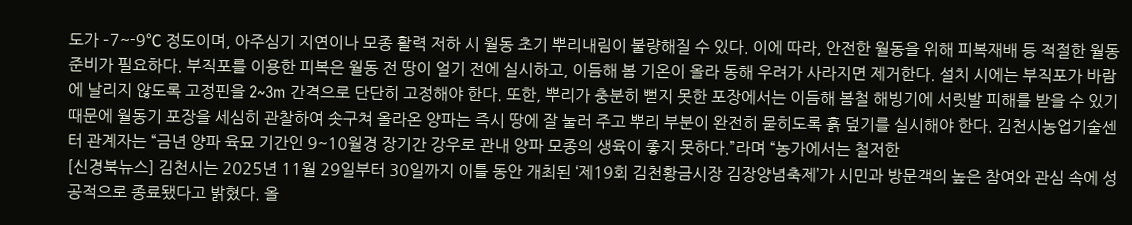도가 –7~-9℃ 정도이며, 아주심기 지연이나 모종 활력 저하 시 월동 초기 뿌리내림이 불량해질 수 있다. 이에 따라, 안전한 월동을 위해 피복재배 등 적절한 월동 준비가 필요하다. 부직포를 이용한 피복은 월동 전 땅이 얼기 전에 실시하고, 이듬해 봄 기온이 올라 동해 우려가 사라지면 제거한다. 설치 시에는 부직포가 바람에 날리지 않도록 고정핀을 2~3m 간격으로 단단히 고정해야 한다. 또한, 뿌리가 충분히 뻗지 못한 포장에서는 이듬해 봄철 해빙기에 서릿발 피해를 받을 수 있기 때문에 월동기 포장을 세심히 관찰하여 솟구쳐 올라온 양파는 즉시 땅에 잘 눌러 주고 뿌리 부분이 완전히 묻히도록 흙 덮기를 실시해야 한다. 김천시농업기술센터 관계자는 “금년 양파 육묘 기간인 9~10월경 장기간 강우로 관내 양파 모종의 생육이 좋지 못하다.”라며 “농가에서는 철저한
[신경북뉴스] 김천시는 2025년 11월 29일부터 30일까지 이틀 동안 개최된 ‘제19회 김천황금시장 김장양념축제’가 시민과 방문객의 높은 참여와 관심 속에 성공적으로 종료됐다고 밝혔다. 올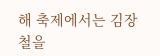해 축제에서는 김장철을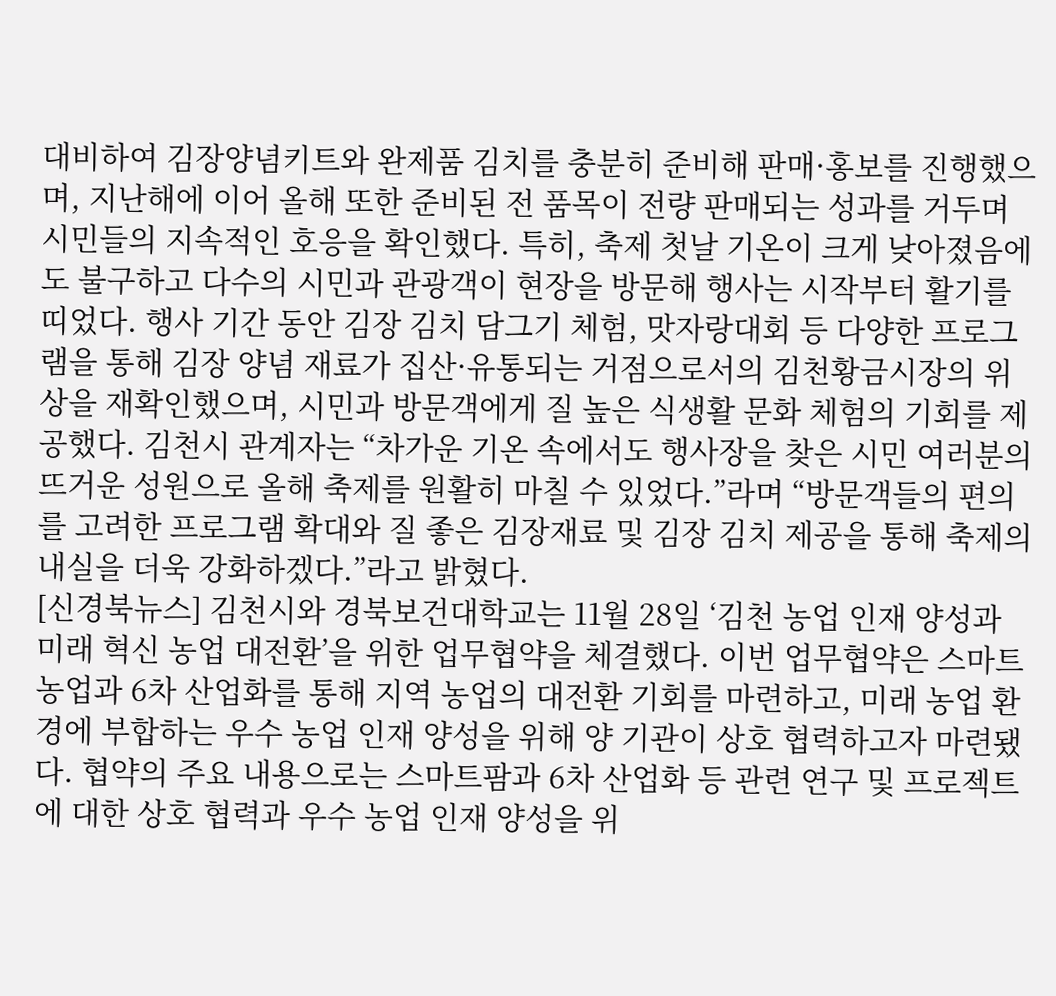대비하여 김장양념키트와 완제품 김치를 충분히 준비해 판매·홍보를 진행했으며, 지난해에 이어 올해 또한 준비된 전 품목이 전량 판매되는 성과를 거두며 시민들의 지속적인 호응을 확인했다. 특히, 축제 첫날 기온이 크게 낮아졌음에도 불구하고 다수의 시민과 관광객이 현장을 방문해 행사는 시작부터 활기를 띠었다. 행사 기간 동안 김장 김치 담그기 체험, 맛자랑대회 등 다양한 프로그램을 통해 김장 양념 재료가 집산·유통되는 거점으로서의 김천황금시장의 위상을 재확인했으며, 시민과 방문객에게 질 높은 식생활 문화 체험의 기회를 제공했다. 김천시 관계자는 “차가운 기온 속에서도 행사장을 찾은 시민 여러분의 뜨거운 성원으로 올해 축제를 원활히 마칠 수 있었다.”라며 “방문객들의 편의를 고려한 프로그램 확대와 질 좋은 김장재료 및 김장 김치 제공을 통해 축제의 내실을 더욱 강화하겠다.”라고 밝혔다.
[신경북뉴스] 김천시와 경북보건대학교는 11월 28일 ‘김천 농업 인재 양성과 미래 혁신 농업 대전환’을 위한 업무협약을 체결했다. 이번 업무협약은 스마트농업과 6차 산업화를 통해 지역 농업의 대전환 기회를 마련하고, 미래 농업 환경에 부합하는 우수 농업 인재 양성을 위해 양 기관이 상호 협력하고자 마련됐다. 협약의 주요 내용으로는 스마트팜과 6차 산업화 등 관련 연구 및 프로젝트에 대한 상호 협력과 우수 농업 인재 양성을 위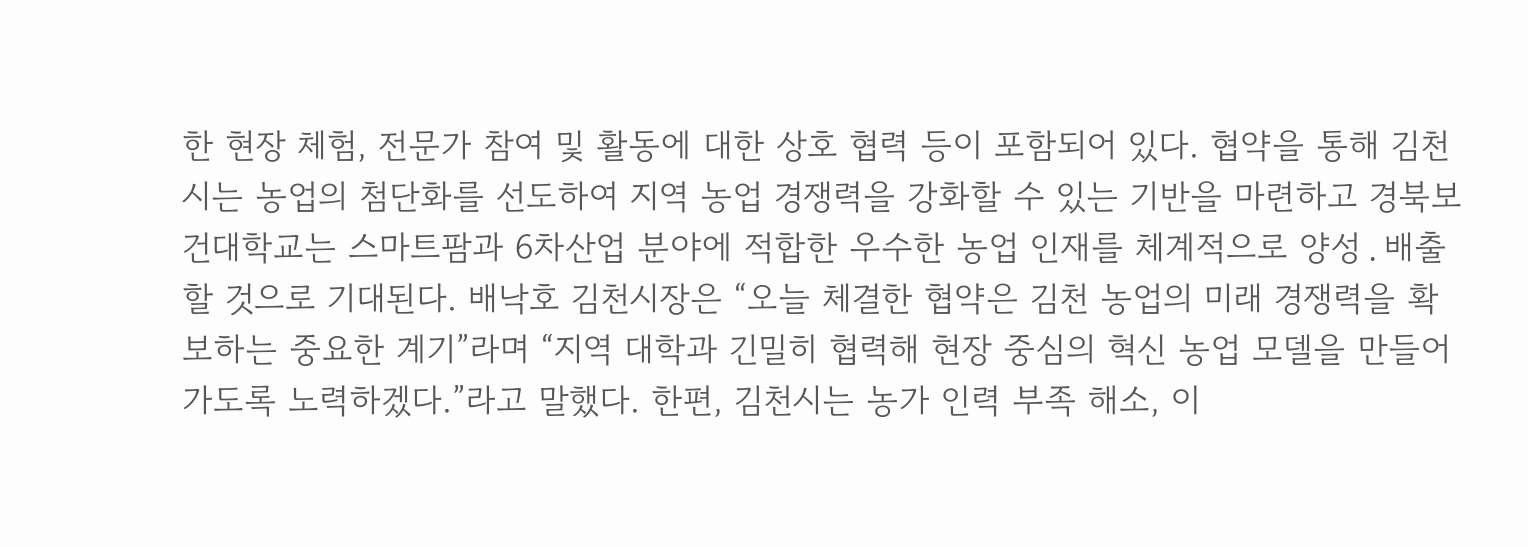한 현장 체험, 전문가 참여 및 활동에 대한 상호 협력 등이 포함되어 있다. 협약을 통해 김천시는 농업의 첨단화를 선도하여 지역 농업 경쟁력을 강화할 수 있는 기반을 마련하고 경북보건대학교는 스마트팜과 6차산업 분야에 적합한 우수한 농업 인재를 체계적으로 양성․배출할 것으로 기대된다. 배낙호 김천시장은 “오늘 체결한 협약은 김천 농업의 미래 경쟁력을 확보하는 중요한 계기”라며 “지역 대학과 긴밀히 협력해 현장 중심의 혁신 농업 모델을 만들어가도록 노력하겠다.”라고 말했다. 한편, 김천시는 농가 인력 부족 해소, 이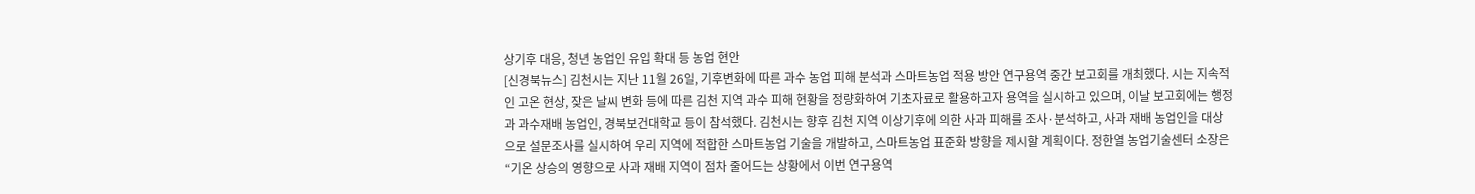상기후 대응, 청년 농업인 유입 확대 등 농업 현안
[신경북뉴스] 김천시는 지난 11월 26일, 기후변화에 따른 과수 농업 피해 분석과 스마트농업 적용 방안 연구용역 중간 보고회를 개최했다. 시는 지속적인 고온 현상, 잦은 날씨 변화 등에 따른 김천 지역 과수 피해 현황을 정량화하여 기초자료로 활용하고자 용역을 실시하고 있으며, 이날 보고회에는 행정과 과수재배 농업인, 경북보건대학교 등이 참석했다. 김천시는 향후 김천 지역 이상기후에 의한 사과 피해를 조사·분석하고, 사과 재배 농업인을 대상으로 설문조사를 실시하여 우리 지역에 적합한 스마트농업 기술을 개발하고, 스마트농업 표준화 방향을 제시할 계획이다. 정한열 농업기술센터 소장은 “기온 상승의 영향으로 사과 재배 지역이 점차 줄어드는 상황에서 이번 연구용역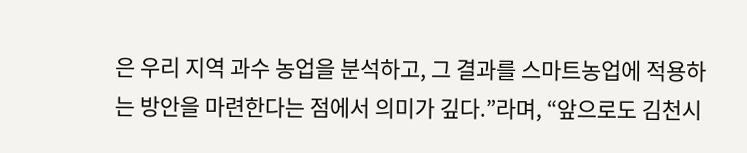은 우리 지역 과수 농업을 분석하고, 그 결과를 스마트농업에 적용하는 방안을 마련한다는 점에서 의미가 깊다.”라며, “앞으로도 김천시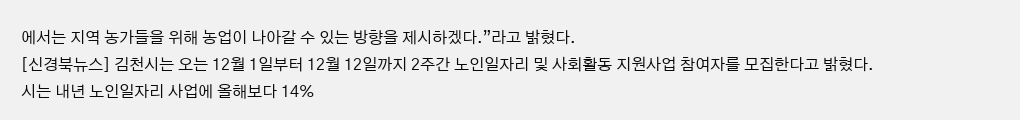에서는 지역 농가들을 위해 농업이 나아갈 수 있는 방향을 제시하겠다.”라고 밝혔다.
[신경북뉴스] 김천시는 오는 12월 1일부터 12월 12일까지 2주간 노인일자리 및 사회활동 지원사업 참여자를 모집한다고 밝혔다. 시는 내년 노인일자리 사업에 올해보다 14%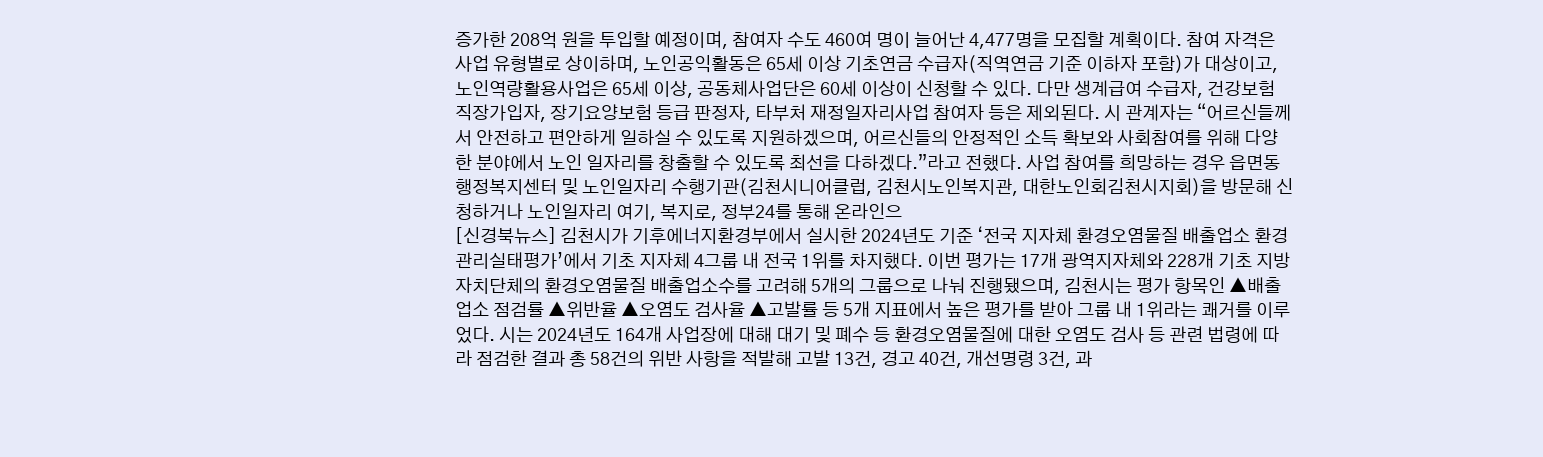증가한 208억 원을 투입할 예정이며, 참여자 수도 460여 명이 늘어난 4,477명을 모집할 계획이다. 참여 자격은 사업 유형별로 상이하며, 노인공익활동은 65세 이상 기초연금 수급자(직역연금 기준 이하자 포함)가 대상이고, 노인역량활용사업은 65세 이상, 공동체사업단은 60세 이상이 신청할 수 있다. 다만 생계급여 수급자, 건강보험 직장가입자, 장기요양보험 등급 판정자, 타부처 재정일자리사업 참여자 등은 제외된다. 시 관계자는 “어르신들께서 안전하고 편안하게 일하실 수 있도록 지원하겠으며, 어르신들의 안정적인 소득 확보와 사회참여를 위해 다양한 분야에서 노인 일자리를 창출할 수 있도록 최선을 다하겠다.”라고 전했다. 사업 참여를 희망하는 경우 읍면동 행정복지센터 및 노인일자리 수행기관(김천시니어클럽, 김천시노인복지관, 대한노인회김천시지회)을 방문해 신청하거나 노인일자리 여기, 복지로, 정부24를 통해 온라인으
[신경북뉴스] 김천시가 기후에너지환경부에서 실시한 2024년도 기준 ‘전국 지자체 환경오염물질 배출업소 환경관리실태평가’에서 기초 지자체 4그룹 내 전국 1위를 차지했다. 이번 평가는 17개 광역지자체와 228개 기초 지방자치단체의 환경오염물질 배출업소수를 고려해 5개의 그룹으로 나눠 진행됐으며, 김천시는 평가 항목인 ▲배출업소 점검률 ▲위반율 ▲오염도 검사율 ▲고발률 등 5개 지표에서 높은 평가를 받아 그룹 내 1위라는 쾌거를 이루었다. 시는 2024년도 164개 사업장에 대해 대기 및 폐수 등 환경오염물질에 대한 오염도 검사 등 관련 법령에 따라 점검한 결과 총 58건의 위반 사항을 적발해 고발 13건, 경고 40건, 개선명령 3건, 과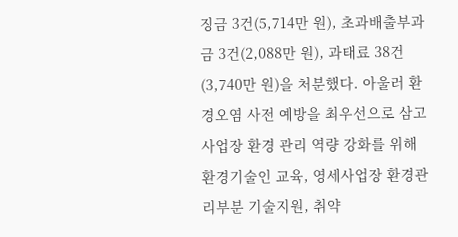징금 3건(5,714만 원), 초과배출부과금 3건(2,088만 원), 과태료 38건(3,740만 원)을 처분했다. 아울러 환경오염 사전 예방을 최우선으로 삼고 사업장 환경 관리 역량 강화를 위해 환경기술인 교육, 영세사업장 환경관리부분 기술지원, 취약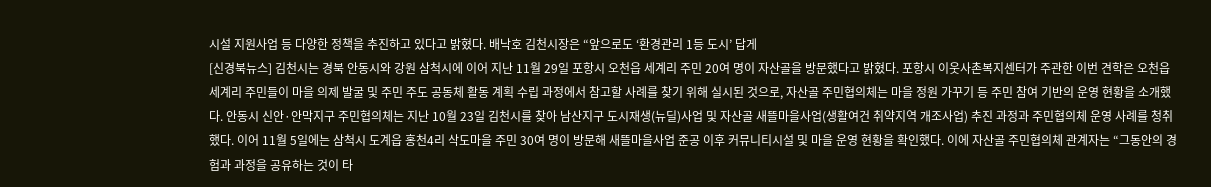시설 지원사업 등 다양한 정책을 추진하고 있다고 밝혔다. 배낙호 김천시장은 “앞으로도 ‘환경관리 1등 도시’ 답게
[신경북뉴스] 김천시는 경북 안동시와 강원 삼척시에 이어 지난 11월 29일 포항시 오천읍 세계리 주민 20여 명이 자산골을 방문했다고 밝혔다. 포항시 이웃사촌복지센터가 주관한 이번 견학은 오천읍 세계리 주민들이 마을 의제 발굴 및 주민 주도 공동체 활동 계획 수립 과정에서 참고할 사례를 찾기 위해 실시된 것으로, 자산골 주민협의체는 마을 정원 가꾸기 등 주민 참여 기반의 운영 현황을 소개했다. 안동시 신안·안막지구 주민협의체는 지난 10월 23일 김천시를 찾아 남산지구 도시재생(뉴딜)사업 및 자산골 새뜰마을사업(생활여건 취약지역 개조사업) 추진 과정과 주민협의체 운영 사례를 청취했다. 이어 11월 5일에는 삼척시 도계읍 홍천4리 삭도마을 주민 30여 명이 방문해 새뜰마을사업 준공 이후 커뮤니티시설 및 마을 운영 현황을 확인했다. 이에 자산골 주민협의체 관계자는 “그동안의 경험과 과정을 공유하는 것이 타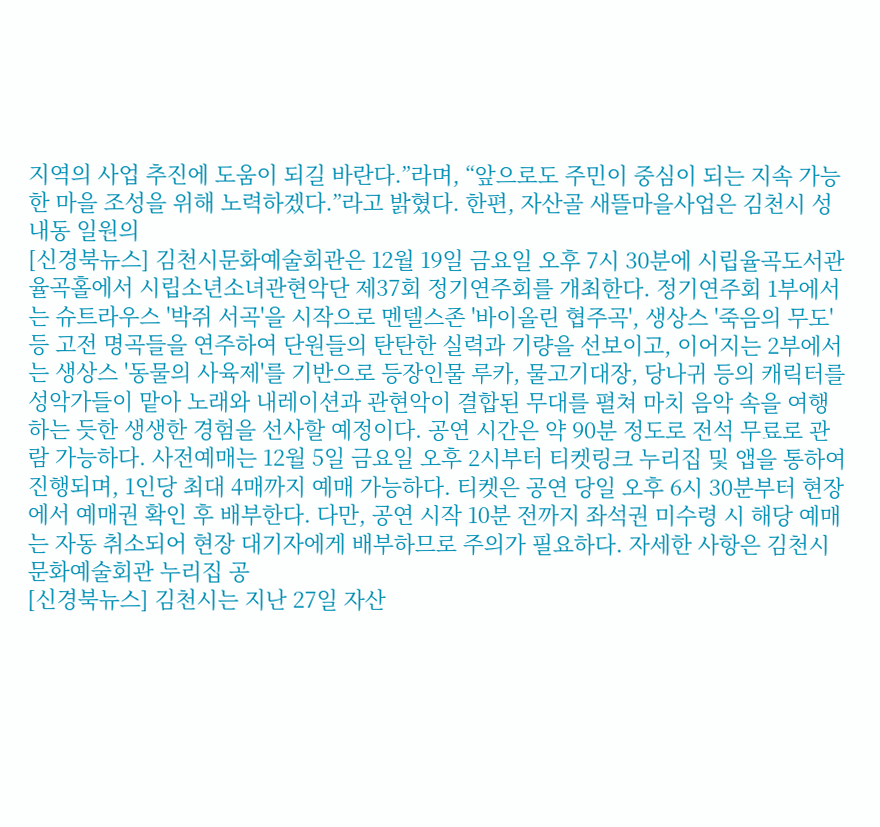지역의 사업 추진에 도움이 되길 바란다.”라며, “앞으로도 주민이 중심이 되는 지속 가능한 마을 조성을 위해 노력하겠다.”라고 밝혔다. 한편, 자산골 새뜰마을사업은 김천시 성내동 일원의
[신경북뉴스] 김천시문화예술회관은 12월 19일 금요일 오후 7시 30분에 시립율곡도서관 율곡홀에서 시립소년소녀관현악단 제37회 정기연주회를 개최한다. 정기연주회 1부에서는 슈트라우스 '박쥐 서곡'을 시작으로 멘델스존 '바이올린 협주곡', 생상스 '죽음의 무도' 등 고전 명곡들을 연주하여 단원들의 탄탄한 실력과 기량을 선보이고, 이어지는 2부에서는 생상스 '동물의 사육제'를 기반으로 등장인물 루카, 물고기대장, 당나귀 등의 캐릭터를 성악가들이 맡아 노래와 내레이션과 관현악이 결합된 무대를 펼쳐 마치 음악 속을 여행하는 듯한 생생한 경험을 선사할 예정이다. 공연 시간은 약 90분 정도로 전석 무료로 관람 가능하다. 사전예매는 12월 5일 금요일 오후 2시부터 티켓링크 누리집 및 앱을 통하여 진행되며, 1인당 최대 4매까지 예매 가능하다. 티켓은 공연 당일 오후 6시 30분부터 현장에서 예매권 확인 후 배부한다. 다만, 공연 시작 10분 전까지 좌석권 미수령 시 해당 예매는 자동 취소되어 현장 대기자에게 배부하므로 주의가 필요하다. 자세한 사항은 김천시 문화예술회관 누리집 공
[신경북뉴스] 김천시는 지난 27일 자산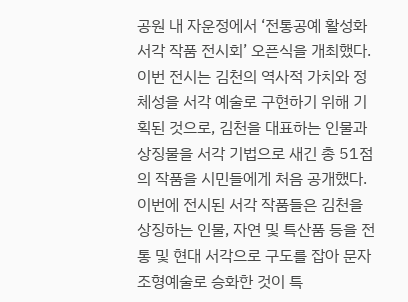공원 내 자운정에서 ‘전통공예 활성화 서각 작품 전시회’ 오픈식을 개최했다. 이번 전시는 김천의 역사적 가치와 정체성을 서각 예술로 구현하기 위해 기획된 것으로, 김천을 대표하는 인물과 상징물을 서각 기법으로 새긴 총 51점의 작품을 시민들에게 처음 공개했다. 이번에 전시된 서각 작품들은 김천을 상징하는 인물, 자연 및 특산품 등을 전통 및 현대 서각으로 구도를 잡아 문자 조형예술로 승화한 것이 특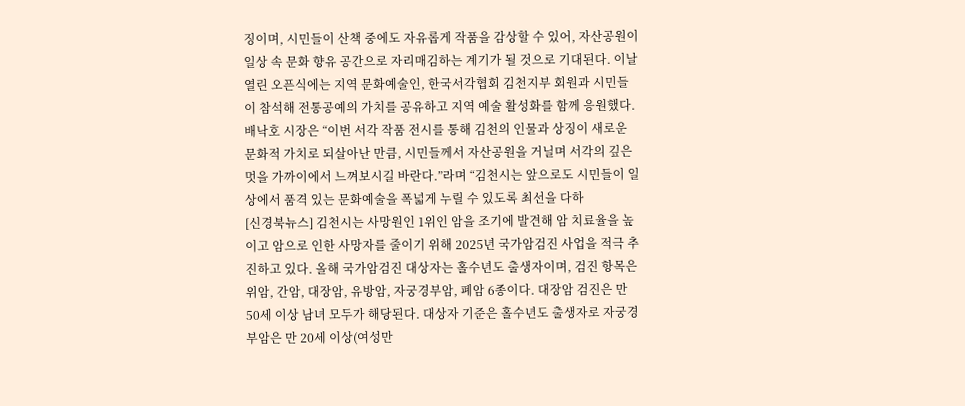징이며, 시민들이 산책 중에도 자유롭게 작품을 감상할 수 있어, 자산공원이 일상 속 문화 향유 공간으로 자리매김하는 계기가 될 것으로 기대된다. 이날 열린 오픈식에는 지역 문화예술인, 한국서각협회 김천지부 회원과 시민들이 참석해 전통공예의 가치를 공유하고 지역 예술 활성화를 함께 응원했다. 배낙호 시장은 “이번 서각 작품 전시를 통해 김천의 인물과 상징이 새로운 문화적 가치로 되살아난 만큼, 시민들께서 자산공원을 거닐며 서각의 깊은 멋을 가까이에서 느껴보시길 바란다.”라며 “김천시는 앞으로도 시민들이 일상에서 품격 있는 문화예술을 폭넓게 누릴 수 있도록 최선을 다하
[신경북뉴스] 김천시는 사망원인 1위인 암을 조기에 발견해 암 치료율을 높이고 암으로 인한 사망자를 줄이기 위해 2025년 국가암검진 사업을 적극 추진하고 있다. 올해 국가암검진 대상자는 홀수년도 출생자이며, 검진 항목은 위암, 간암, 대장암, 유방암, 자궁경부암, 폐암 6종이다. 대장암 검진은 만 50세 이상 남녀 모두가 해당된다. 대상자 기준은 홀수년도 출생자로 자궁경부암은 만 20세 이상(여성만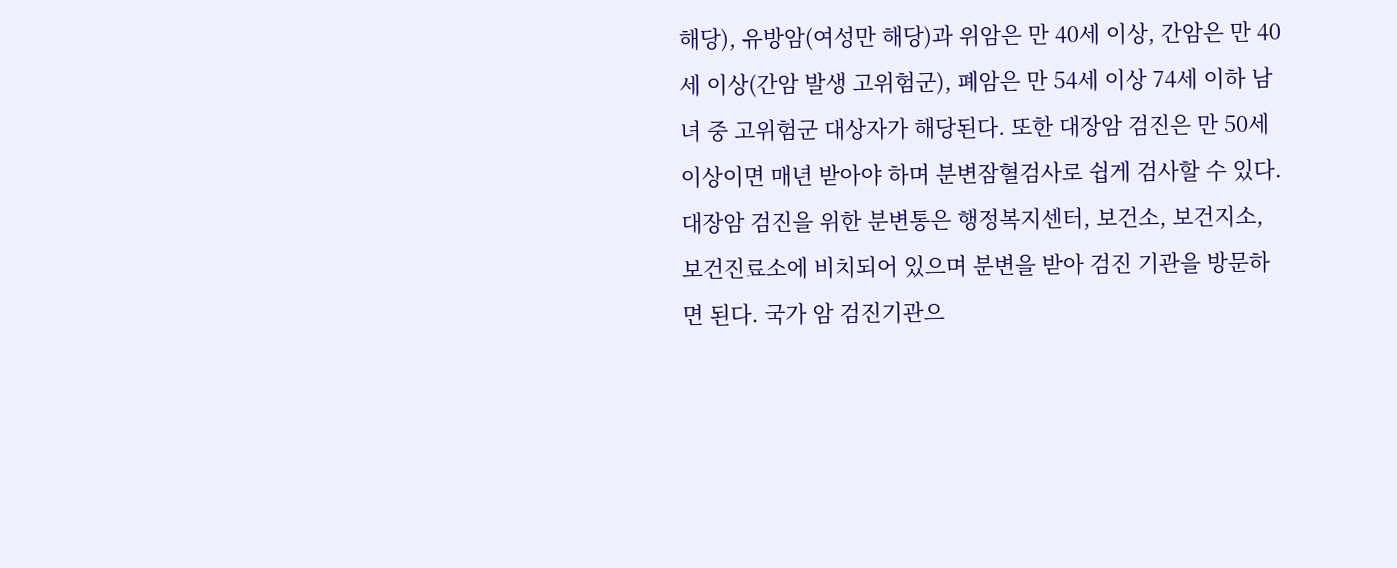해당), 유방암(여성만 해당)과 위암은 만 40세 이상, 간암은 만 40세 이상(간암 발생 고위험군), 폐암은 만 54세 이상 74세 이하 남녀 중 고위험군 대상자가 해당된다. 또한 대장암 검진은 만 50세 이상이면 매년 받아야 하며 분변잠혈검사로 쉽게 검사할 수 있다. 대장암 검진을 위한 분변통은 행정복지센터, 보건소, 보건지소, 보건진료소에 비치되어 있으며 분변을 받아 검진 기관을 방문하면 된다. 국가 암 검진기관으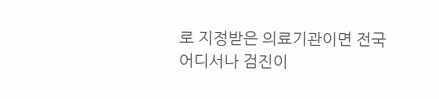로 지정받은 의료기관이면 전국 어디서나 검진이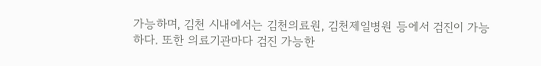가능하며, 김천 시내에서는 김천의료원, 김천제일병원 등에서 검진이 가능하다. 또한 의료기관마다 검진 가능한